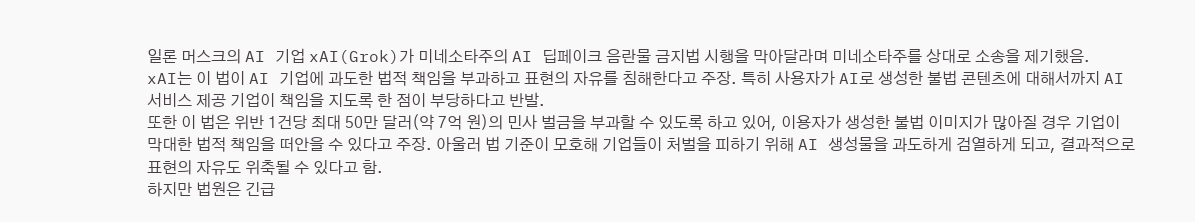일론 머스크의 AI 기업 xAI(Grok)가 미네소타주의 AI 딥페이크 음란물 금지법 시행을 막아달라며 미네소타주를 상대로 소송을 제기했음.
xAI는 이 법이 AI 기업에 과도한 법적 책임을 부과하고 표현의 자유를 침해한다고 주장. 특히 사용자가 AI로 생성한 불법 콘텐츠에 대해서까지 AI 서비스 제공 기업이 책임을 지도록 한 점이 부당하다고 반발.
또한 이 법은 위반 1건당 최대 50만 달러(약 7억 원)의 민사 벌금을 부과할 수 있도록 하고 있어, 이용자가 생성한 불법 이미지가 많아질 경우 기업이 막대한 법적 책임을 떠안을 수 있다고 주장. 아울러 법 기준이 모호해 기업들이 처벌을 피하기 위해 AI 생성물을 과도하게 검열하게 되고, 결과적으로 표현의 자유도 위축될 수 있다고 함.
하지만 법원은 긴급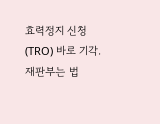효력정지 신청(TRO) 바로 기각.
재판부는 법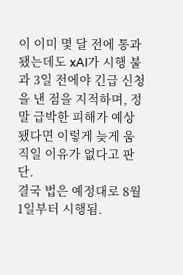이 이미 몇 달 전에 통과됐는데도 xAI가 시행 불과 3일 전에야 긴급 신청을 낸 점을 지적하며, 정말 급박한 피해가 예상됐다면 이렇게 늦게 움직일 이유가 없다고 판단.
결국 법은 예정대로 8월 1일부터 시행됨.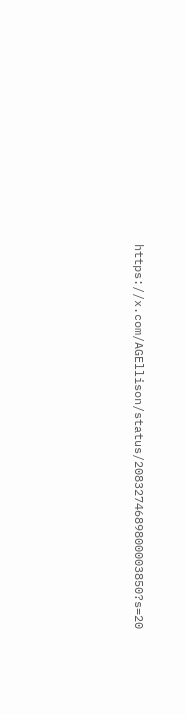https://x.com/AGEllison/status/2083274689800003850?s=20